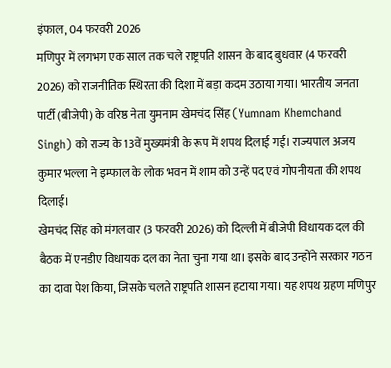इंफाल, 04 फरवरी 2026
मणिपुर में लगभग एक साल तक चले राष्ट्रपति शासन के बाद बुधवार (4 फरवरी 2026) को राजनीतिक स्थिरता की दिशा में बड़ा कदम उठाया गया। भारतीय जनता पार्टी (बीजेपी) के वरिष्ठ नेता युमनाम खेमचंद सिंह (Yumnam Khemchand Singh) को राज्य के 13वें मुख्यमंत्री के रूप में शपथ दिलाई गई। राज्यपाल अजय कुमार भल्ला ने इम्फाल के लोक भवन में शाम को उन्हें पद एवं गोपनीयता की शपथ दिलाई।
खेमचंद सिंह को मंगलवार (3 फरवरी 2026) को दिल्ली में बीजेपी विधायक दल की बैठक में एनडीए विधायक दल का नेता चुना गया था। इसके बाद उन्होंने सरकार गठन का दावा पेश किया, जिसके चलते राष्ट्रपति शासन हटाया गया। यह शपथ ग्रहण मणिपुर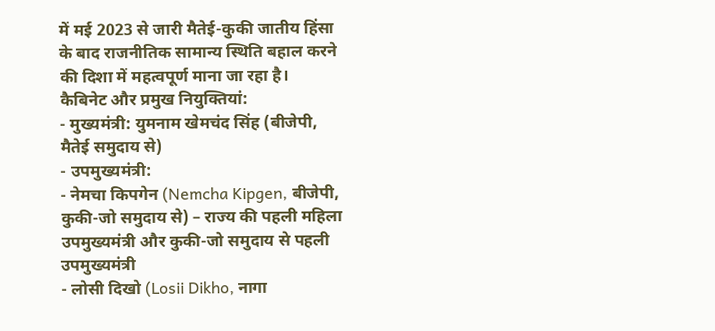में मई 2023 से जारी मैतेई-कुकी जातीय हिंसा के बाद राजनीतिक सामान्य स्थिति बहाल करने की दिशा में महत्वपूर्ण माना जा रहा है।
कैबिनेट और प्रमुख नियुक्तियां:
- मुख्यमंत्री: युमनाम खेमचंद सिंह (बीजेपी, मैतेई समुदाय से)
- उपमुख्यमंत्री:
- नेमचा किपगेन (Nemcha Kipgen, बीजेपी, कुकी-जो समुदाय से) – राज्य की पहली महिला उपमुख्यमंत्री और कुकी-जो समुदाय से पहली उपमुख्यमंत्री
- लोसी दिखो (Losii Dikho, नागा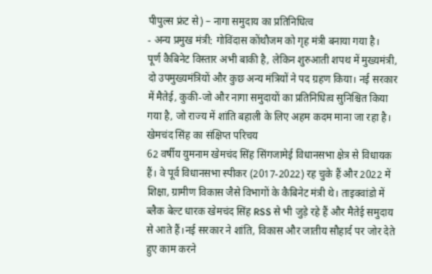पीपुल्स फ्रंट से) – नागा समुदाय का प्रतिनिधित्व
- अन्य प्रमुख मंत्री: गोविंदास कोंथौजम को गृह मंत्री बनाया गया है।
पूर्ण कैबिनेट विस्तार अभी बाकी है, लेकिन शुरुआती शपथ में मुख्यमंत्री, दो उपमुख्यमंत्रियों और कुछ अन्य मंत्रियों ने पद ग्रहण किया। नई सरकार में मैतेई, कुकी-जो और नागा समुदायों का प्रतिनिधित्व सुनिश्चित किया गया है, जो राज्य में शांति बहाली के लिए अहम कदम माना जा रहा है।
खेमचंद सिंह का संक्षिप्त परिचय
62 वर्षीय युमनाम खेमचंद सिंह सिंगजामेई विधानसभा क्षेत्र से विधायक हैं। वे पूर्व विधानसभा स्पीकर (2017-2022) रह चुके हैं और 2022 में शिक्षा, ग्रामीण विकास जैसे विभागों के कैबिनेट मंत्री थे। ताइक्वांडो में ब्लैक बेल्ट धारक खेमचंद सिंह RSS से भी जुड़े रहे हैं और मैतेई समुदाय से आते हैं।नई सरकार ने शांति, विकास और जातीय सौहार्द पर जोर देते हुए काम करने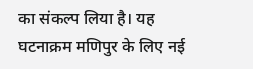का संकल्प लिया है। यह घटनाक्रम मणिपुर के लिए नई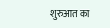शुरुआत का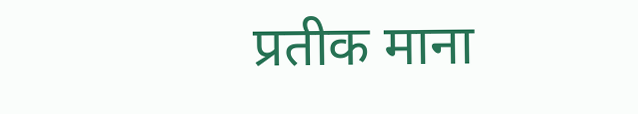प्रतीक माना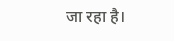जा रहा है।